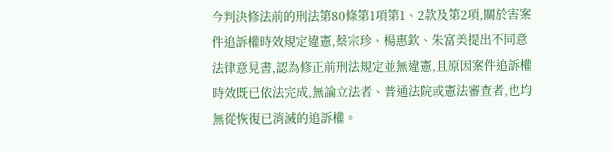今判決修法前的刑法第80條第1項第1、2款及第2項,關於害案件追訴權時效規定違憲,蔡宗珍、楊惠欽、朱富美提出不同意法律意見書,認為修正前刑法規定並無違憲,且原因案件追訴權時效既已依法完成,無論立法者、普通法院或憲法審查者,也均無從恢復已消滅的追訴權。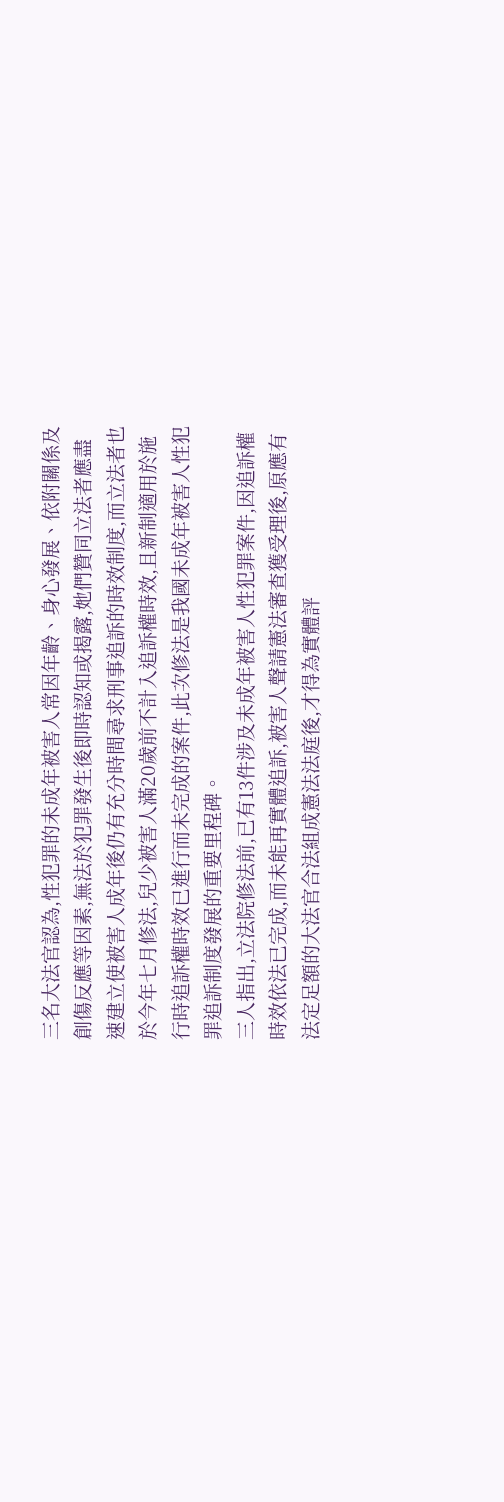三名大法官認為,性犯罪的未成年被害人常因年齡、身心發展、依附關係及創傷反應等因素,無法於犯罪發生後即時認知或揭露,她們贊同立法者應盡速建立使被害人成年後仍有充分時間尋求刑事追訴的時效制度,而立法者也於今年七月修法,兒少被害人滿20歲前不計入追訴權時效,且新制適用於施行時追訴權時效已進行而未完成的案件,此次修法是我國未成年被害人性犯罪追訴制度發展的重要里程碑。
三人指出,立法院修法前,已有13件涉及未成年被害人性犯罪案件,因追訴權時效依法已完成,而未能再實體追訴,被害人聲請憲法審查獲受理後,原應有法定足額的大法官合法組成憲法法庭後,才得為實體評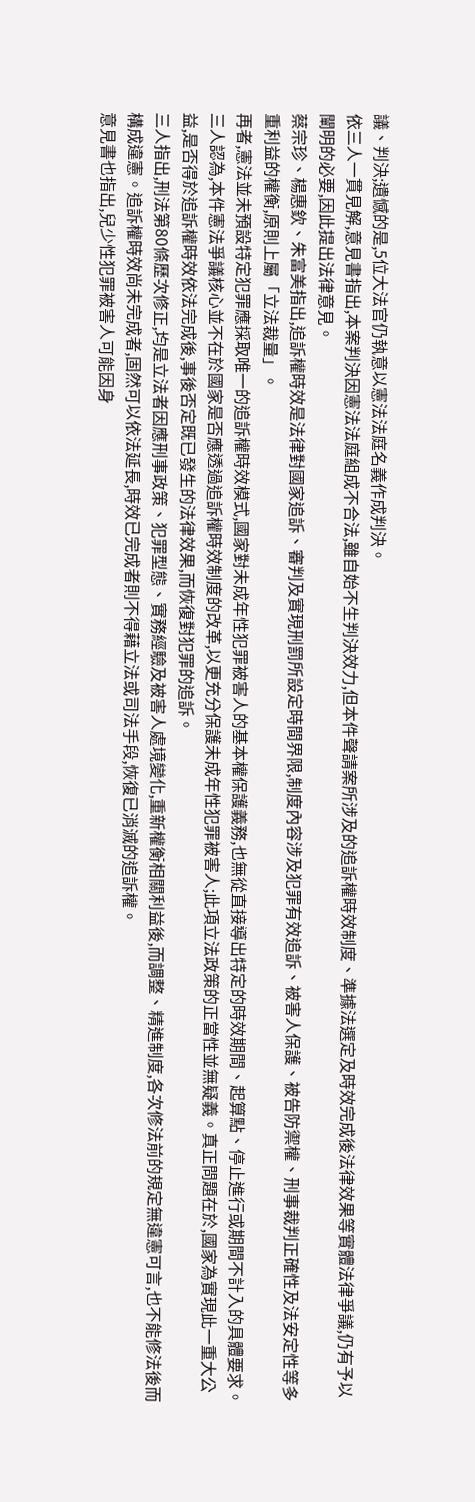議、判決;遺憾的是,5位大法官仍執意以憲法法庭名義作成判決。
依三人一貫見解,意見書指出,本案判決因憲法法庭組成不合法,雖自始不生判決效力,但本件聲請案所涉及的追訴權時效制度、準據法選定及時效完成後法律效果等實體法律爭議,仍有予以闡明的必要,因此提出法律意見。
蔡宗珍、楊惠欽、朱富美指出,追訴權時效是法律對國家追訴、審判及實現刑罰所設定時間界限,制度內容涉及犯罪有效追訴、被害人保護、被告防禦權、刑事裁判正確性及法安定性等多重利益的權衡,原則上屬「立法裁量」。
再者,憲法並未預設特定犯罪應採取唯一的追訴權時效模式,國家對未成年性犯罪被害人的基本權保護義務,也無從直接導出特定的時效期間、起算點、停止進行或期間不計入的具體要求。
三人認為,本件憲法爭議核心並不在於國家是否應透過追訴權時效制度的改革,以更充分保護未成年性犯罪被害人;此項立法政策的正當性並無疑義。真正問題在於,國家為實現此一重大公益,是否得於追訴權時效依法完成後,事後否定既已發生的法律效果,而恢復對犯罪的追訴。
三人指出,刑法第80條歷次修正,均是立法者因應刑事政策、犯罪型態、實務經驗及被害人處境變化,重新權衡相關利益後,而調整、精進制度,各次修法前的規定無違憲可言,也不能修法後而構成違憲。追訴權時效尚未完成者,固然可以依法延長,時效已完成者則不得藉立法或司法手段,恢復已消滅的追訴權。
意見書也指出,兒少性犯罪被害人可能因身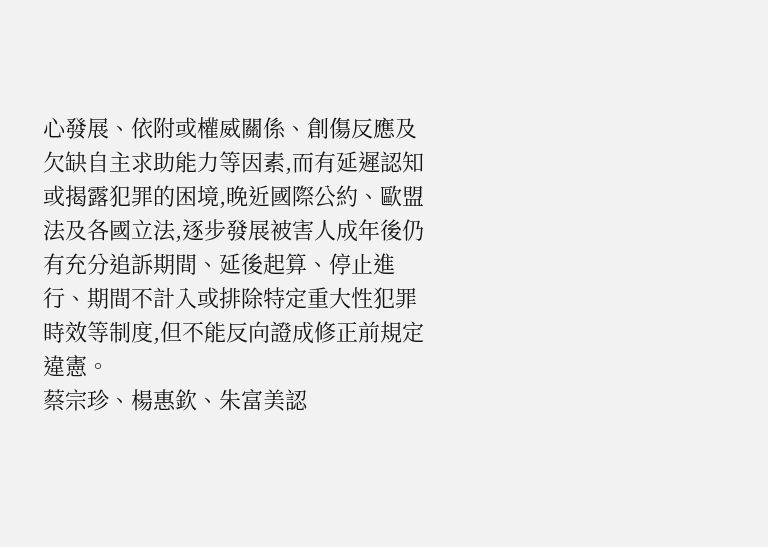心發展、依附或權威關係、創傷反應及欠缺自主求助能力等因素,而有延遲認知或揭露犯罪的困境,晚近國際公約、歐盟法及各國立法,逐步發展被害人成年後仍有充分追訴期間、延後起算、停止進行、期間不計入或排除特定重大性犯罪時效等制度,但不能反向證成修正前規定違憲。
蔡宗珍、楊惠欽、朱富美認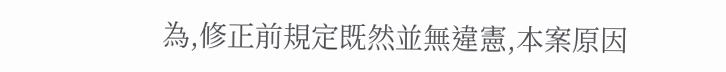為,修正前規定既然並無違憲,本案原因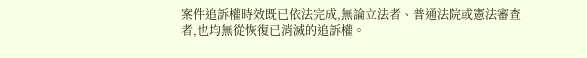案件追訴權時效既已依法完成,無論立法者、普通法院或憲法審查者,也均無從恢復已消滅的追訴權。